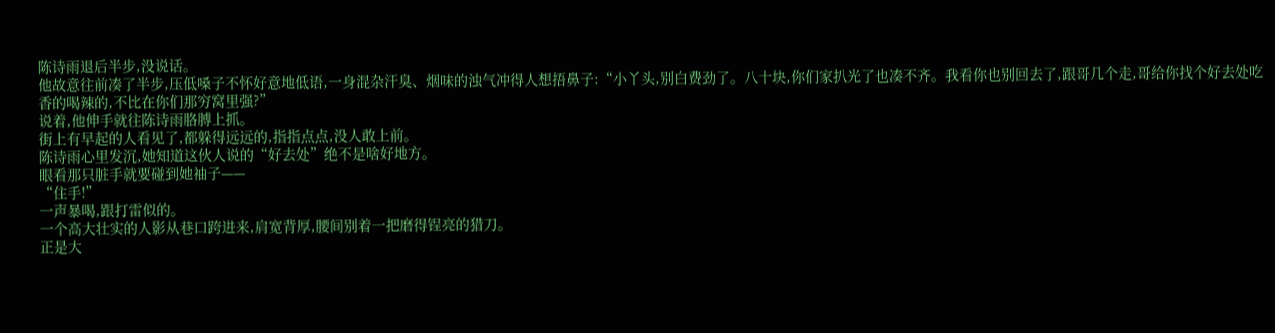陈诗雨退后半步,没说话。
他故意往前凑了半步,压低嗓子不怀好意地低语,一身混杂汗臭、烟味的浊气冲得人想捂鼻子:“小丫头,别白费劲了。八十块,你们家扒光了也凑不齐。我看你也别回去了,跟哥几个走,哥给你找个好去处吃香的喝辣的,不比在你们那穷窝里强?”
说着,他伸手就往陈诗雨胳膊上抓。
街上有早起的人看见了,都躲得远远的,指指点点,没人敢上前。
陈诗雨心里发沉,她知道这伙人说的“好去处”绝不是啥好地方。
眼看那只脏手就要碰到她袖子——
“住手!”
一声暴喝,跟打雷似的。
一个高大壮实的人影从巷口跨进来,肩宽背厚,腰间别着一把磨得锃亮的猎刀。
正是大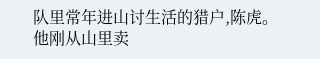队里常年进山讨生活的猎户,陈虎。
他刚从山里卖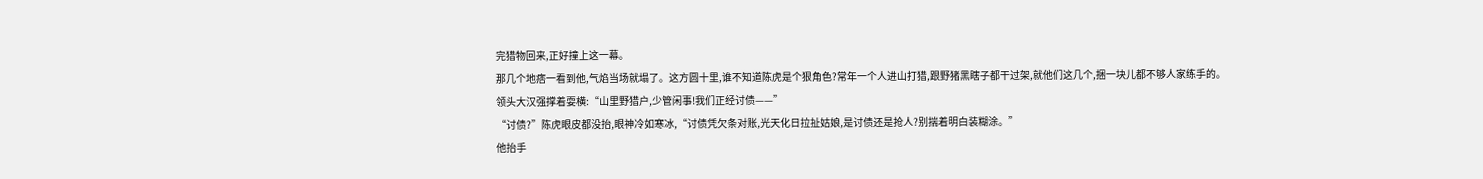完猎物回来,正好撞上这一幕。
那几个地痞一看到他,气焰当场就塌了。这方圆十里,谁不知道陈虎是个狠角色?常年一个人进山打猎,跟野猪黑瞎子都干过架,就他们这几个,捆一块儿都不够人家练手的。
领头大汉强撑着耍横:“山里野猎户,少管闲事!我们正经讨债——”
“讨债?”陈虎眼皮都没抬,眼神冷如寒冰,“讨债凭欠条对账,光天化日拉扯姑娘,是讨债还是抢人?别揣着明白装糊涂。”
他抬手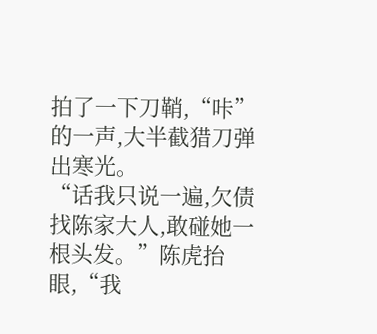拍了一下刀鞘,“咔”的一声,大半截猎刀弹出寒光。
“话我只说一遍,欠债找陈家大人,敢碰她一根头发。”陈虎抬眼,“我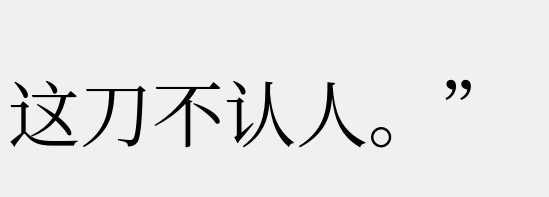这刀不认人。”